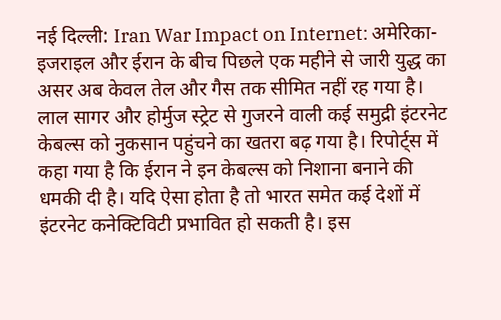नई दिल्ली: Iran War Impact on Internet: अमेरिका-इजराइल और ईरान के बीच पिछले एक महीने से जारी युद्ध का असर अब केवल तेल और गैस तक सीमित नहीं रह गया है। लाल सागर और होर्मुज स्ट्रेट से गुजरने वाली कई समुद्री इंटरनेट केबल्स को नुकसान पहुंचने का खतरा बढ़ गया है। रिपोर्ट्स में कहा गया है कि ईरान ने इन केबल्स को निशाना बनाने की धमकी दी है। यदि ऐसा होता है तो भारत समेत कई देशों में इंटरनेट कनेक्टिविटी प्रभावित हो सकती है। इस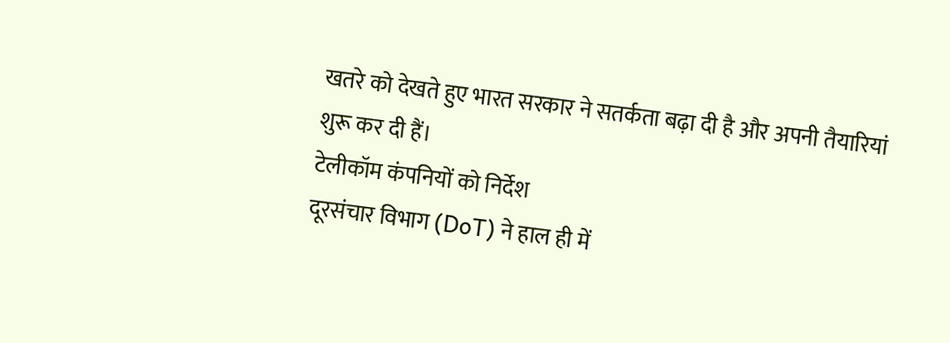खतरे को देखते हुए भारत सरकार ने सतर्कता बढ़ा दी है और अपनी तैयारियां शुरू कर दी हैं।
टेलीकॉम कंपनियों को निर्देश
दूरसंचार विभाग (DoT) ने हाल ही में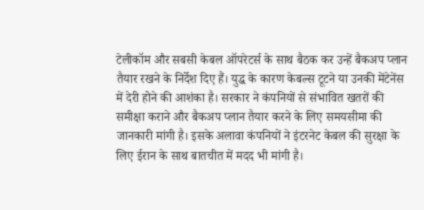टेलीकॉम और सबसी केबल ऑपरेटर्स के साथ बैठक कर उन्हें बैकअप प्लान तैयार रखने के निर्देश दिए हैं। युद्ध के कारण केबल्स टूटने या उनकी मेंटेनेंस में देरी होने की आशंका है। सरकार ने कंपनियों से संभावित खतरों की समीक्षा कराने और बैकअप प्लान तैयार करने के लिए समयसीमा की जानकारी मांगी है। इसके अलावा कंपनियों ने इंटरनेट केबल की सुरक्षा के लिए ईरान के साथ बातचीत में मदद भी मांगी है।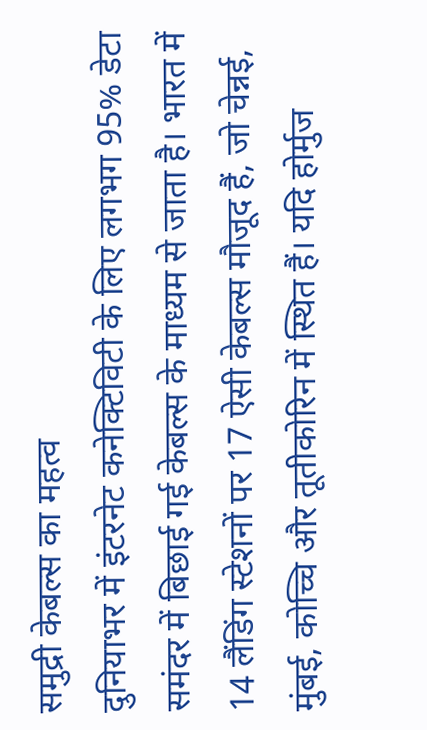समुद्री केबल्स का महत्व
दुनियाभर में इंटरनेट कनेक्टिविटी के लिए लगभग 95% डेटा समंदर में बिछाई गई केबल्स के माध्यम से जाता है। भारत में 14 लैंडिंग स्टेशनों पर 17 ऐसी केबल्स मौजूद हैं, जो चेन्नई, मुंबई, कोच्चि और तूतीकोरिन में स्थित हैं। यदि होर्मुज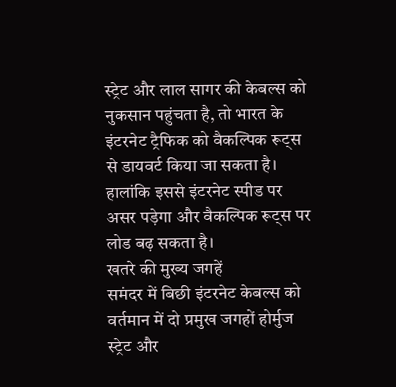स्ट्रेट और लाल सागर की केबल्स को नुकसान पहुंचता है, तो भारत के इंटरनेट ट्रैफिक को वैकल्पिक रूट्स से डायवर्ट किया जा सकता है। हालांकि इससे इंटरनेट स्पीड पर असर पड़ेगा और वैकल्पिक रूट्स पर लोड बढ़ सकता है।
खतरे की मुख्य जगहें
समंदर में बिछी इंटरनेट केबल्स को वर्तमान में दो प्रमुख जगहों होर्मुज स्ट्रेट और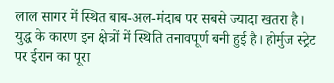लाल सागर में स्थित बाब-अल-मंदाब पर सबसे ज्यादा खतरा है। युद्ध के कारण इन क्षेत्रों में स्थिति तनावपूर्ण बनी हुई है। होर्मुज स्ट्रेट पर ईरान का पूरा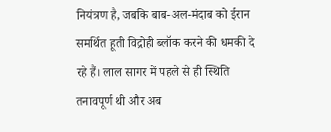नियंत्रण है, जबकि बाब-अल-मंदाब को ईरान समर्थित हूती विद्रोही ब्लॉक करने की धमकी दे रहे हैं। लाल सागर में पहले से ही स्थिति तनावपूर्ण थी और अब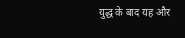युद्ध के बाद यह और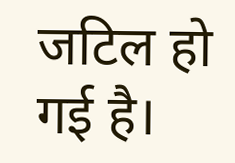जटिल हो गई है।